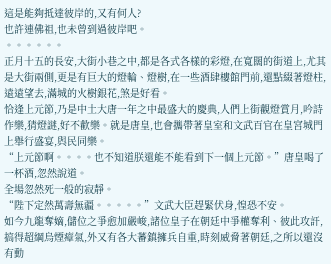這是能夠抵達彼岸的,又有何人?
也許連佛祖,也未曾到過彼岸吧。
。。。。。。
正月十五的長安,大街小巷之中,都是各式各樣的彩燈,在寬闊的街道上,尤其是大街兩側,更是有巨大的燈輪、燈樹,在一些酒肆樓館門前,還點綴著燈柱,遠遠望去,滿城的火樹銀花,煞是好看。
恰逢上元節,乃是中土大唐一年之中最盛大的慶典,人們上街觀燈賞月,吟詩作樂,猜燈謎,好不歡樂。就是唐皇,也會攜帶著皇室和文武百官在皇宮城門上舉行盛宴,與民同樂。
“上元節啊。。。。也不知道朕還能不能看到下一個上元節。”唐皇喝了一杯酒,忽然說道。
全場忽然死一般的寂靜。
“陛下定然萬壽無疆。。。。。”文武大臣趕緊伏身,惶恐不安。
如今九龍奪嫡,儲位之爭愈加嚴峻,諸位皇子在朝廷中爭權奪利、彼此攻訐,搞得超綱烏煙瘴氣,外又有各大蕃鎮擁兵自重,時刻威脅著朝廷,之所以還沒有動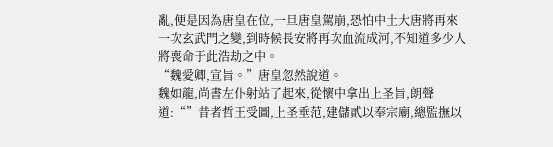亂,便是因為唐皇在位,一旦唐皇駕崩,恐怕中土大唐將再來一次玄武門之變,到時候長安將再次血流成河,不知道多少人將喪命于此浩劫之中。
“魏愛卿,宣旨。”唐皇忽然說道。
魏如龍,尚書左仆射站了起來,從懷中拿出上圣旨,朗聲道:“”昔者哲王受圖,上圣垂范,建儲貳以奉宗廟,總監撫以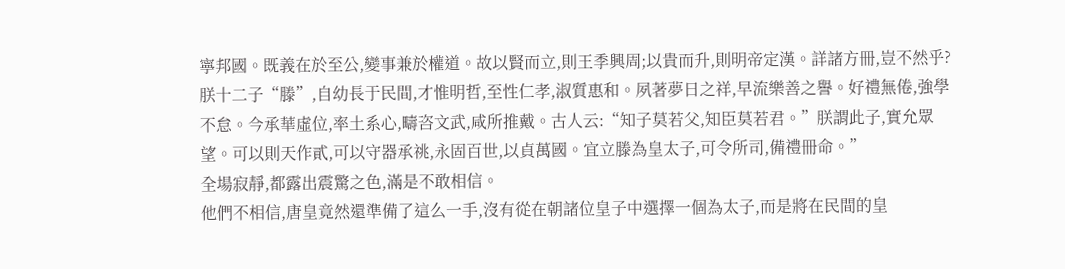寧邦國。既義在於至公,變事兼於權道。故以賢而立,則王季興周;以貴而升,則明帝定漢。詳諸方冊,豈不然乎?朕十二子“滕”,自幼長于民間,才惟明哲,至性仁孝,淑質惠和。夙著夢日之祥,早流樂善之譽。好禮無倦,強學不怠。今承華虛位,率土系心,疇咨文武,咸所推戴。古人云:“知子莫若父,知臣莫若君。”朕謂此子,實允眾望。可以則天作貳,可以守器承祧,永固百世,以貞萬國。宜立滕為皇太子,可令所司,備禮冊命。”
全場寂靜,都露出震驚之色,滿是不敢相信。
他們不相信,唐皇竟然還準備了這么一手,沒有從在朝諸位皇子中選擇一個為太子,而是將在民間的皇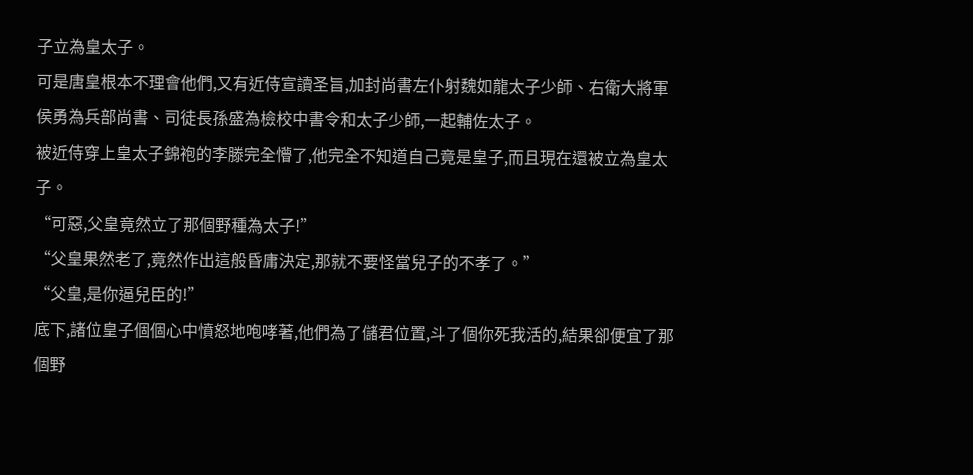子立為皇太子。
可是唐皇根本不理會他們,又有近侍宣讀圣旨,加封尚書左仆射魏如龍太子少師、右衛大將軍侯勇為兵部尚書、司徒長孫盛為檢校中書令和太子少師,一起輔佐太子。
被近侍穿上皇太子錦袍的李滕完全懵了,他完全不知道自己竟是皇子,而且現在還被立為皇太子。
“可惡,父皇竟然立了那個野種為太子!”
“父皇果然老了,竟然作出這般昏庸決定,那就不要怪當兒子的不孝了。”
“父皇,是你逼兒臣的!”
底下,諸位皇子個個心中憤怒地咆哮著,他們為了儲君位置,斗了個你死我活的,結果卻便宜了那個野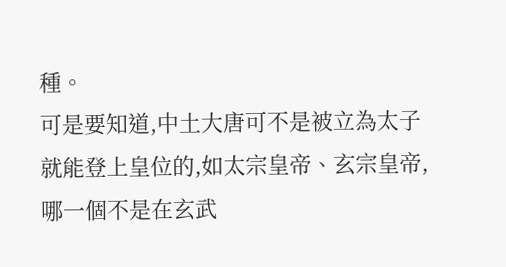種。
可是要知道,中土大唐可不是被立為太子就能登上皇位的,如太宗皇帝、玄宗皇帝,哪一個不是在玄武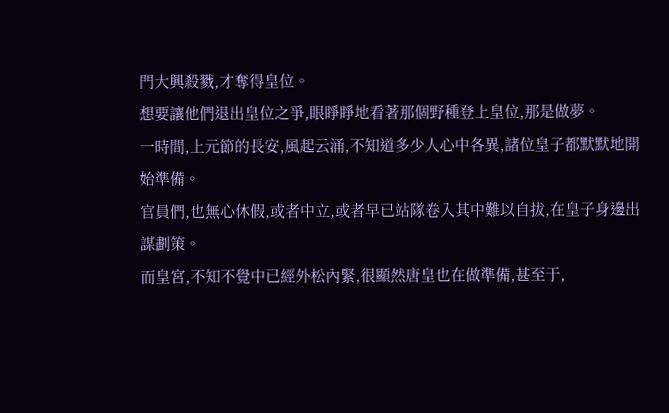門大興殺戮,才奪得皇位。
想要讓他們退出皇位之爭,眼睜睜地看著那個野種登上皇位,那是做夢。
一時間,上元節的長安,風起云涌,不知道多少人心中各異,諸位皇子都默默地開始準備。
官員們,也無心休假,或者中立,或者早已站隊卷入其中難以自拔,在皇子身邊出謀劃策。
而皇宮,不知不覺中已經外松內緊,很顯然唐皇也在做準備,甚至于,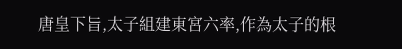唐皇下旨,太子組建東宮六率,作為太子的根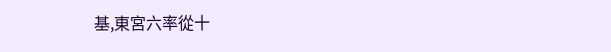基,東宮六率從十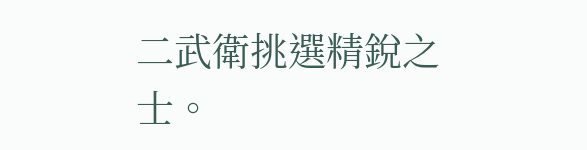二武衛挑選精銳之士。